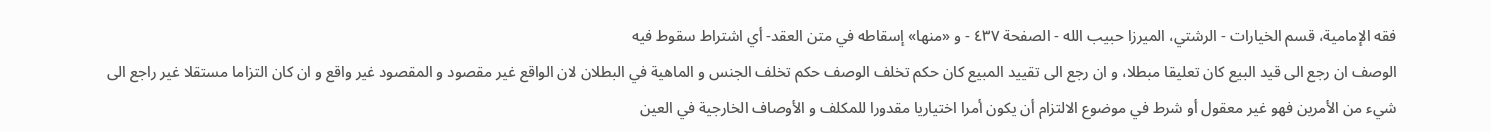فقه الإمامية، قسم الخيارات - الرشتي، الميرزا حبيب الله - الصفحة ٤٣٧ - و «منها» إسقاطه في متن العقد- أي اشتراط سقوط فيه
الوصف ان رجع الى قيد البيع كان تعليقا مبطلا، و ان رجع الى تقييد المبيع كان حكم تخلف الوصف حكم تخلف الجنس و الماهية في البطلان لان الواقع غير مقصود و المقصود غير واقع و ان كان التزاما مستقلا غير راجع الى شيء من الأمرين فهو غير معقول أو شرط في موضوع الالتزام أن يكون أمرا اختياريا مقدورا للمكلف و الأوصاف الخارجية في العين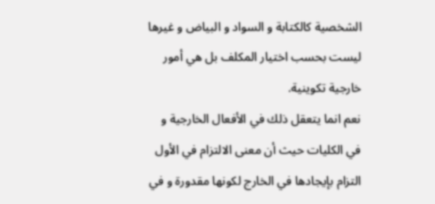الشخصية كالكتابة و السواد و البياض و غيرها ليست بحسب اختيار المكلف بل هي أمور خارجية تكوينية.
نعم انما يتعقل ذلك في الأفعال الخارجية و في الكليات حيث أن معنى الالتزام في الأول التزام بإيجادها في الخارج لكونها مقدورة و في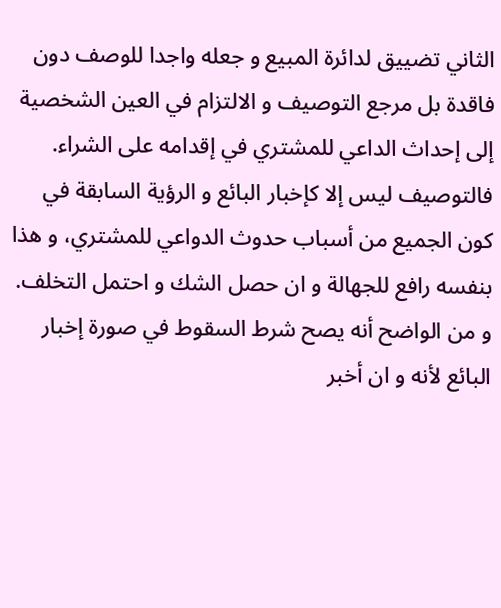الثاني تضييق لدائرة المبيع و جعله واجدا للوصف دون فاقدة بل مرجع التوصيف و الالتزام في العين الشخصية إلى إحداث الداعي للمشتري في إقدامه على الشراء.
فالتوصيف ليس إلا كإخبار البائع و الرؤية السابقة في كون الجميع من أسباب حدوث الدواعي للمشتري، و هذا بنفسه رافع للجهالة و ان حصل الشك و احتمل التخلف.
و من الواضح أنه يصح شرط السقوط في صورة إخبار البائع لأنه و ان أخبر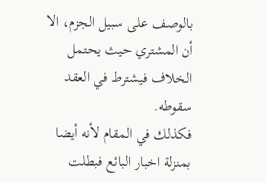بالوصف على سبيل الجزم، الا أن المشتري حيث يحتمل الخلاف فيشترط في العقد سقوطه.
فكذلك في المقام لأنه أيضا بمنزلة اخبار البائع فبطلت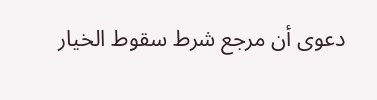دعوى أن مرجع شرط سقوط الخيار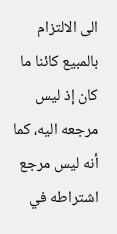الى الالتزام بالمبيع كائنا ما كان إذ ليس مرجعه اليه، كما أنه ليس مرجع اشتراطه في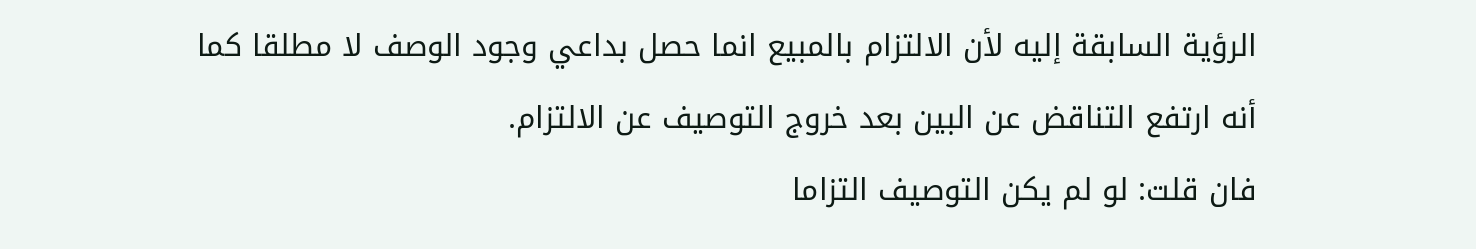الرؤية السابقة إليه لأن الالتزام بالمبيع انما حصل بداعي وجود الوصف لا مطلقا كما أنه ارتفع التناقض عن البين بعد خروج التوصيف عن الالتزام.
فان قلت: لو لم يكن التوصيف التزاما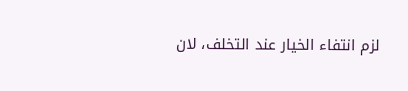لزم انتفاء الخيار عند التخلف، لان